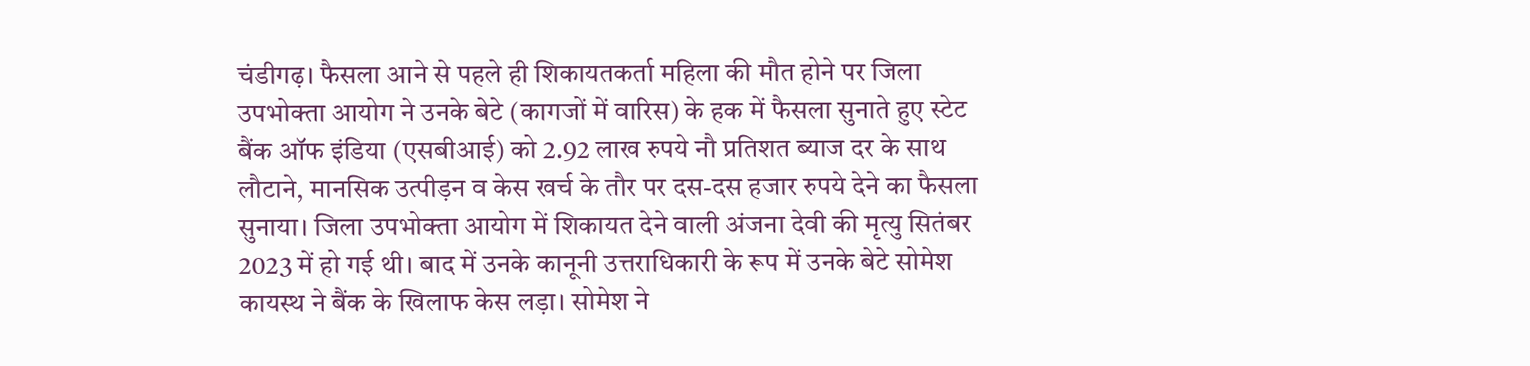चंडीगढ़। फैसला आने से पहले ही शिकायतकर्ता महिला की मौत होने पर जिला उपभोक्ता आयोग ने उनके बेटे (कागजों में वारिस) के हक में फैसला सुनाते हुए स्टेट बैंक ऑफ इंडिया (एसबीआई) को 2.92 लाख रुपये नौ प्रतिशत ब्याज दर के साथ लौटाने, मानसिक उत्पीड़न व केस खर्च के तौर पर दस-दस हजार रुपये देने का फैसला सुनाया। जिला उपभोक्ता आयोग में शिकायत देने वाली अंजना देवी की मृत्यु सितंबर 2023 में हो गई थी। बाद में उनके कानूनी उत्तराधिकारी के रूप में उनके बेटे सोमेश कायस्थ ने बैंक के खिलाफ केस लड़ा। सोमेश ने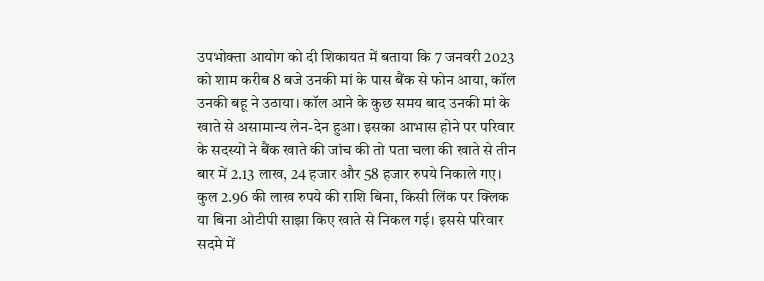उपभोक्ता आयोग को दी शिकायत में बताया कि 7 जनवरी 2023 को शाम करीब 8 बजे उनकी मां के पास बैंक से फोन आया, कॉल उनकी बहू ने उठाया। कॉल आने के कुछ समय बाद उनकी मां के खाते से असामान्य लेन-देन हुआ। इसका आभास होने पर परिवार के सदस्यों ने बैंक खाते की जांच की तो पता चला की खाते से तीन बार में 2.13 लाख, 24 हजार और 58 हजार रुपये निकाले गए। कुल 2.96 की लाख रुपये की राशि बिना, किसी लिंक पर क्लिक या बिना ओटीपी साझा किए खाते से निकल गई। इससे परिवार सदमे में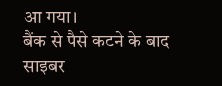आ गया।
बैंक से पैसे कटने के बाद साइबर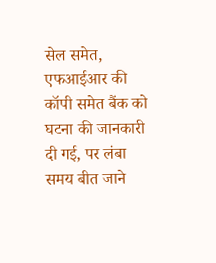सेल समेत, एफआईआर की कॉपी समेत बैंक को घटना की जानकारी दी गई, पर लंबा समय बीत जाने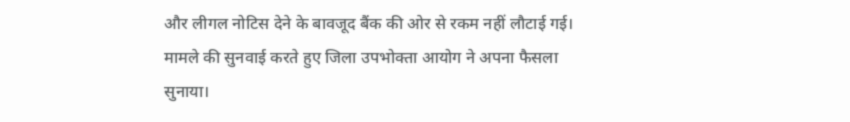और लीगल नोटिस देने के बावजूद बैंक की ओर से रकम नहीं लौटाई गई। मामले की सुनवाई करते हुए जिला उपभोक्ता आयोग ने अपना फैसला सुनाया।